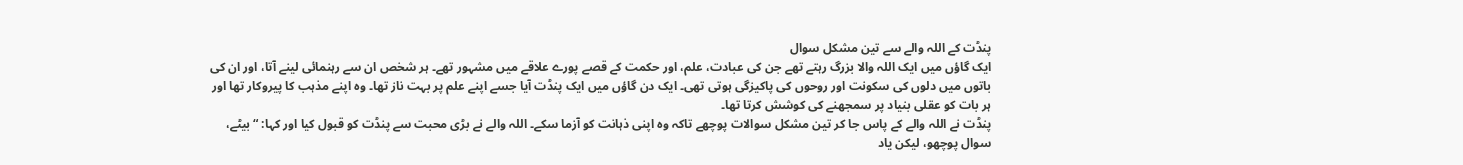پنڈت کے اللہ والے سے تین مشکل سوال
ایک گاؤں میں ایک اللہ والا بزرگ رہتے تھے جن کی عبادت، علم، اور حکمت کے قصے پورے علاقے میں مشہور تھے۔ ہر شخص ان سے رہنمائی لینے آتا، اور ان کی باتوں میں دلوں کی سکونت اور روحوں کی پاکیزگی ہوتی تھی۔ ایک دن گاؤں میں ایک پنڈت آیا جسے اپنے علم پر بہت ناز تھا۔ وہ اپنے مذہب کا پیروکار تھا اور ہر بات کو عقلی بنیاد پر سمجھنے کی کوشش کرتا تھا۔
پنڈت نے اللہ والے کے پاس جا کر تین مشکل سوالات پوچھے تاکہ وہ اپنی ذہانت کو آزما سکے۔ اللہ والے نے بڑی محبت سے پنڈت کو قبول کیا اور کہا: “بیٹے، سوال پوچھو، لیکن یاد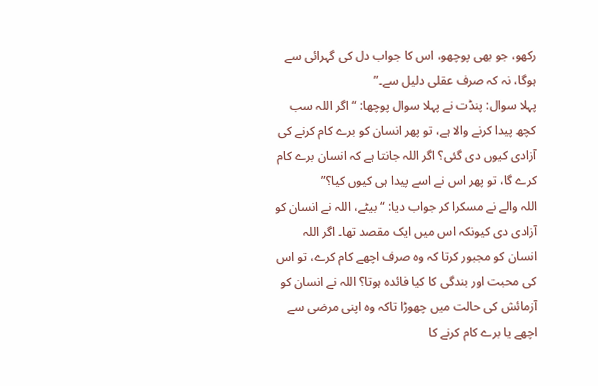رکھو، جو بھی پوچھو، اس کا جواب دل کی گہرائی سے ہوگا، نہ کہ صرف عقلی دلیل سے۔”
پہلا سوال: پنڈت نے پہلا سوال پوچھا: “اگر اللہ سب کچھ پیدا کرنے والا ہے، تو پھر انسان کو برے کام کرنے کی آزادی کیوں دی گئی؟ اگر اللہ جانتا ہے کہ انسان برے کام کرے گا، تو پھر اس نے اسے پیدا ہی کیوں کیا؟”
اللہ والے نے مسکرا کر جواب دیا: “بیٹے، اللہ نے انسان کو آزادی دی کیونکہ اس میں ایک مقصد تھا۔ اگر اللہ انسان کو مجبور کرتا کہ وہ صرف اچھے کام کرے، تو اس کی محبت اور بندگی کا کیا فائدہ ہوتا؟ اللہ نے انسان کو آزمائش کی حالت میں چھوڑا تاکہ وہ اپنی مرضی سے اچھے یا برے کام کرنے کا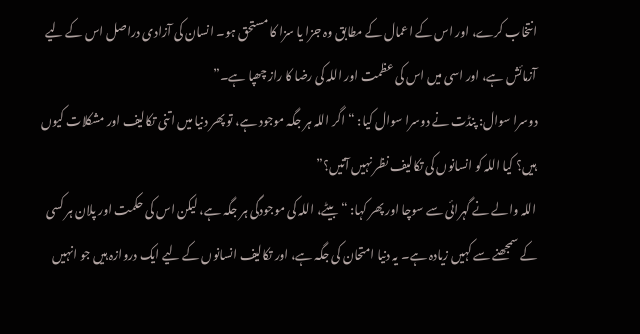انتخاب کرے، اور اس کے اعمال کے مطابق وہ جزا یا سزا کا مستحق ہو۔ انسان کی آزادی دراصل اس کے لیے آزمائش ہے، اور اسی میں اس کی عظمت اور اللہ کی رضا کا راز چھپا ہے۔”
دوسرا سوال: پنڈت نے دوسرا سوال کیا: “اگر اللہ ہر جگہ موجود ہے، تو پھر دنیا میں اتنی تکالیف اور مشکلات کیوں ہیں؟ کیا اللہ کو انسانوں کی تکالیف نظر نہیں آتیں؟”
اللہ والے نے گہرائی سے سوچا اور پھر کہا: “بیٹے، اللہ کی موجودگی ہر جگہ ہے، لیکن اس کی حکمت اور پلان ہر کسی کے سمجھنے سے کہیں زیادہ ہے۔ یہ دنیا امتحان کی جگہ ہے، اور تکالیف انسانوں کے لیے ایک دروازہ ہیں جو انہیں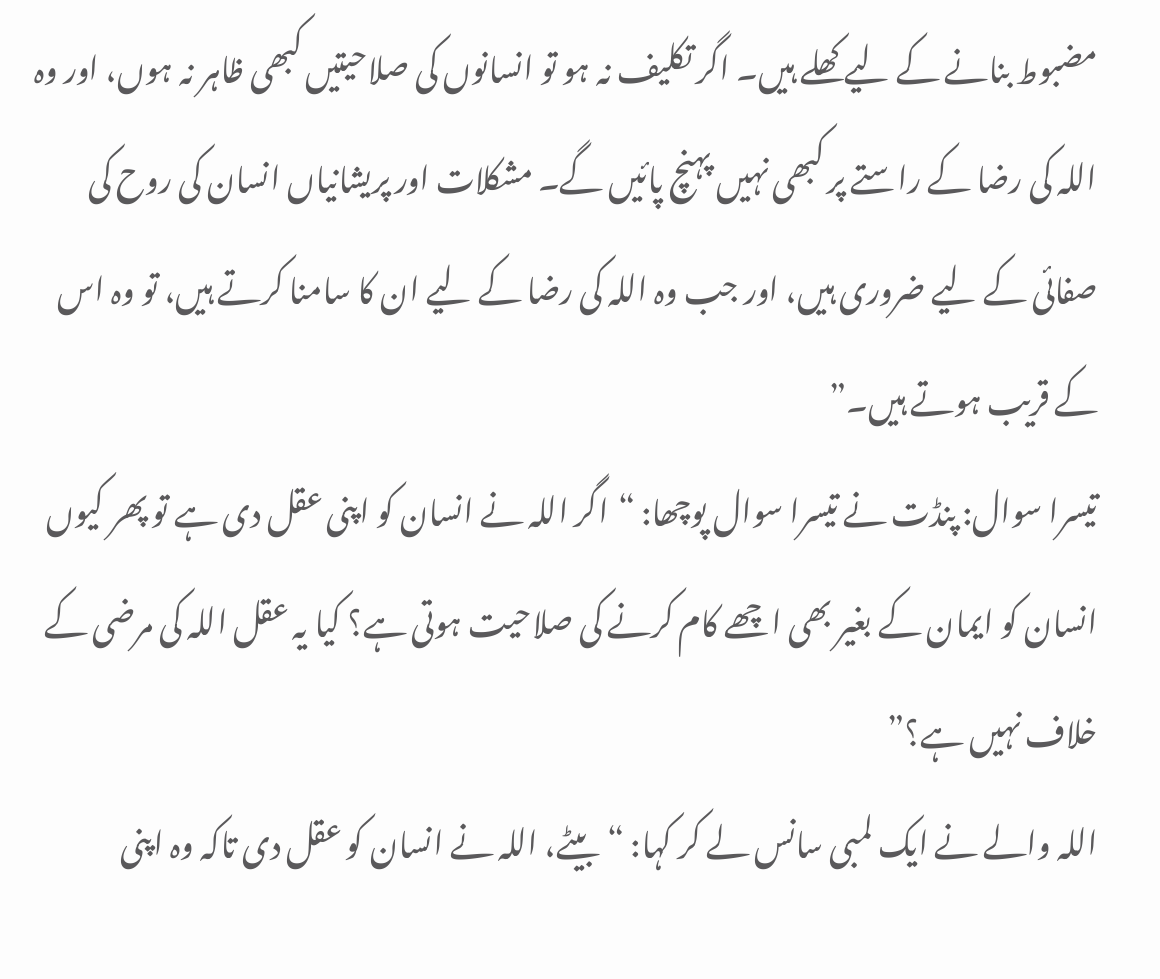مضبوط بنانے کے لیے کھلے ہیں۔ اگر تکلیف نہ ہو تو انسانوں کی صلاحیتیں کبھی ظاہر نہ ہوں، اور وہ اللہ کی رضا کے راستے پر کبھی نہیں پہنچ پائیں گے۔ مشکلات اور پریشانیاں انسان کی روح کی صفائی کے لیے ضروری ہیں، اور جب وہ اللہ کی رضا کے لیے ان کا سامنا کرتے ہیں، تو وہ اس کے قریب ہوتے ہیں۔”
تیسرا سوال: پنڈت نے تیسرا سوال پوچھا: “اگر اللہ نے انسان کو اپنی عقل دی ہے تو پھر کیوں انسان کو ایمان کے بغیر بھی اچھے کام کرنے کی صلاحیت ہوتی ہے؟ کیا یہ عقل اللہ کی مرضی کے خلاف نہیں ہے؟”
اللہ والے نے ایک لمبی سانس لے کر کہا: “بیٹے، اللہ نے انسان کو عقل دی تاکہ وہ اپنی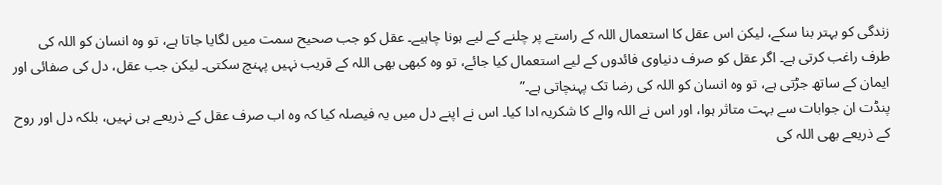زندگی کو بہتر بنا سکے، لیکن اس عقل کا استعمال اللہ کے راستے پر چلنے کے لیے ہونا چاہیے۔ عقل کو جب صحیح سمت میں لگایا جاتا ہے، تو وہ انسان کو اللہ کی طرف راغب کرتی ہے۔ اگر عقل کو صرف دنیاوی فائدوں کے لیے استعمال کیا جائے، تو وہ کبھی بھی اللہ کے قریب نہیں پہنچ سکتی۔ لیکن جب عقل، دل کی صفائی اور ایمان کے ساتھ جڑتی ہے، تو وہ انسان کو اللہ کی رضا تک پہنچاتی ہے۔”
پنڈت ان جوابات سے بہت متاثر ہوا، اور اس نے اللہ والے کا شکریہ ادا کیا۔ اس نے اپنے دل میں یہ فیصلہ کیا کہ وہ اب صرف عقل کے ذریعے ہی نہیں، بلکہ دل اور روح کے ذریعے بھی اللہ کی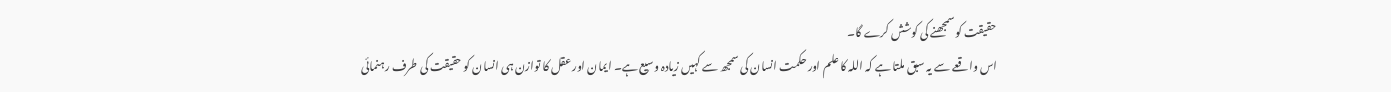حقیقت کو سمجھنے کی کوشش کرے گا۔
اس واقعے سے یہ سبق ملتا ہے کہ اللہ کا علم اور حکمت انسان کی سمجھ سے کہیں زیادہ وسیع ہے۔ ایمان اور عقل کا توازن ہی انسان کو حقیقت کی طرف رہنمائی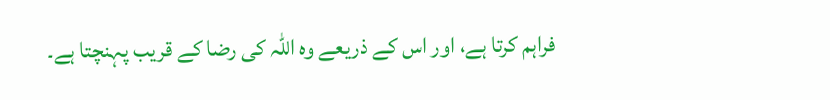فراہم کرتا ہے، اور اس کے ذریعے وہ اللہ کی رضا کے قریب پہنچتا ہے۔